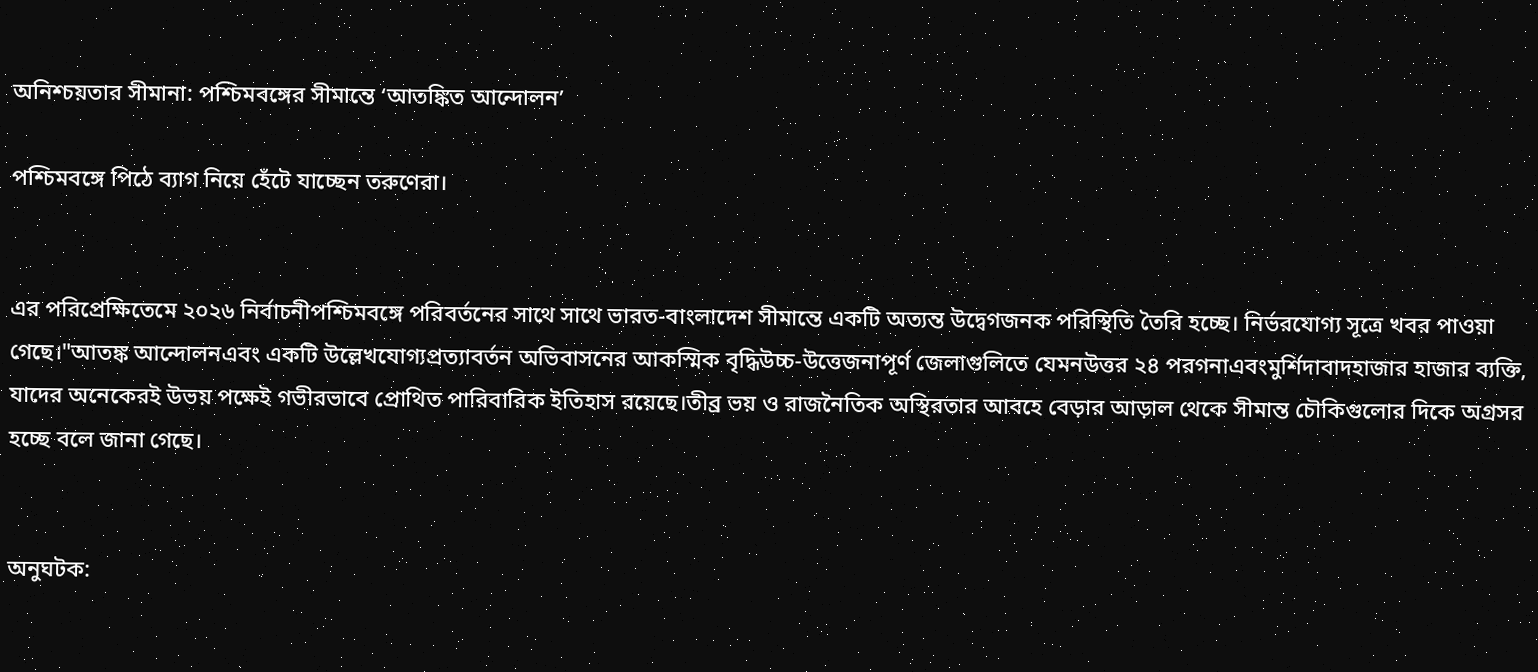অনিশ্চয়তার সীমানা: পশ্চিমবঙ্গের সীমান্তে ‘আতঙ্কিত আন্দোলন’

পশ্চিমবঙ্গে পিঠে ব্যাগ নিয়ে হেঁটে যাচ্ছেন তরুণেরা।


এর পরিপ্রেক্ষিতেমে ২০২৬ নির্বাচনীপশ্চিমবঙ্গে পরিবর্তনের সাথে সাথে ভারত-বাংলাদেশ সীমান্তে একটি অত্যন্ত উদ্বেগজনক পরিস্থিতি তৈরি হচ্ছে। নির্ভরযোগ্য সূত্রে খবর পাওয়া গেছে।"আতঙ্ক আন্দোলনএবং একটি উল্লেখযোগ্যপ্রত্যাবর্তন অভিবাসনের আকস্মিক বৃদ্ধিউচ্চ-উত্তেজনাপূর্ণ জেলাগুলিতে যেমনউত্তর ২৪ পরগনাএবংমুর্শিদাবাদহাজার হাজার ব্যক্তি, যাদের অনেকেরই উভয় পক্ষেই গভীরভাবে প্রোথিত পারিবারিক ইতিহাস রয়েছে।তীব্র ভয় ও রাজনৈতিক অস্থিরতার আবহে বেড়ার আড়াল থেকে সীমান্ত চৌকিগুলোর দিকে অগ্রসর হচ্ছে বলে জানা গেছে।


অনুঘটক: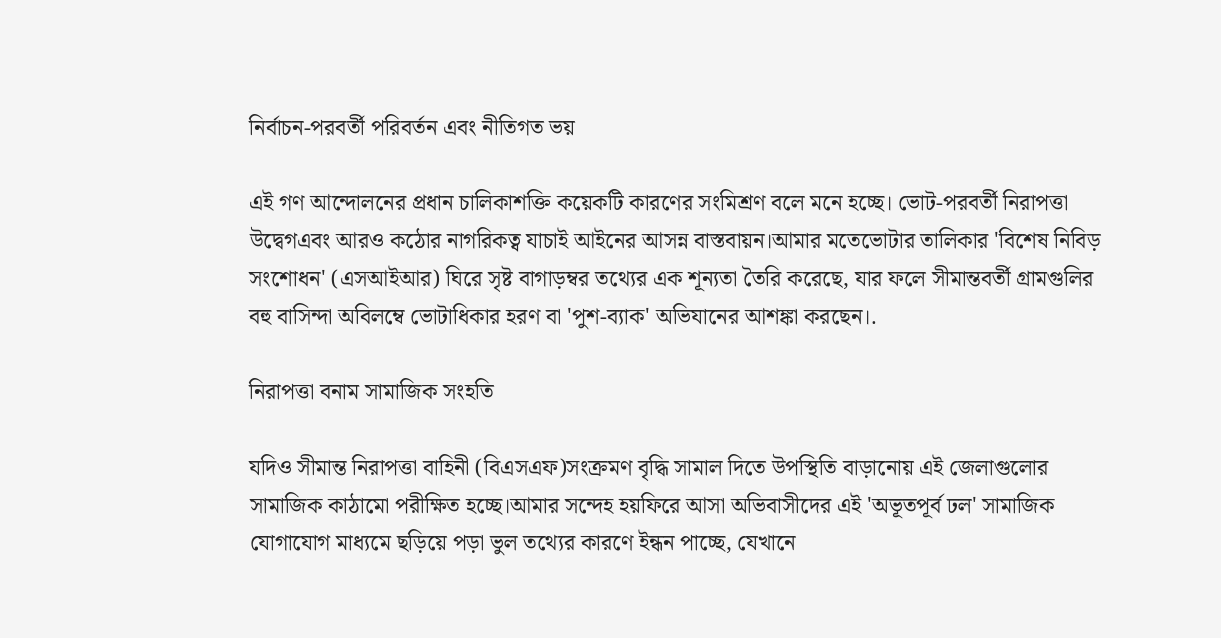নির্বাচন-পরবর্তী পরিবর্তন এবং নীতিগত ভয়

এই গণ আন্দোলনের প্রধান চালিকাশক্তি কয়েকটি কারণের সংমিশ্রণ বলে মনে হচ্ছে। ভোট-পরবর্তী নিরাপত্তা উদ্বেগএবং আরও কঠোর নাগরিকত্ব যাচাই আইনের আসন্ন বাস্তবায়ন।আমার মতেভোটার তালিকার 'বিশেষ নিবিড় সংশোধন' (এসআইআর) ঘিরে সৃষ্ট বাগাড়ম্বর তথ্যের এক শূন্যতা তৈরি করেছে, যার ফলে সীমান্তবর্তী গ্রামগুলির বহু বাসিন্দা অবিলম্বে ভোটাধিকার হরণ বা 'পুশ-ব্যাক' অভিযানের আশঙ্কা করছেন।.

নিরাপত্তা বনাম সামাজিক সংহতি

যদিও সীমান্ত নিরাপত্তা বাহিনী (বিএসএফ)সংক্রমণ বৃদ্ধি সামাল দিতে উপস্থিতি বাড়ানোয় এই জেলাগুলোর সামাজিক কাঠামো পরীক্ষিত হচ্ছে।আমার সন্দেহ হয়ফিরে আসা অভিবাসীদের এই 'অভূতপূর্ব ঢল' সামাজিক যোগাযোগ মাধ্যমে ছড়িয়ে পড়া ভুল তথ্যের কারণে ইন্ধন পাচ্ছে, যেখানে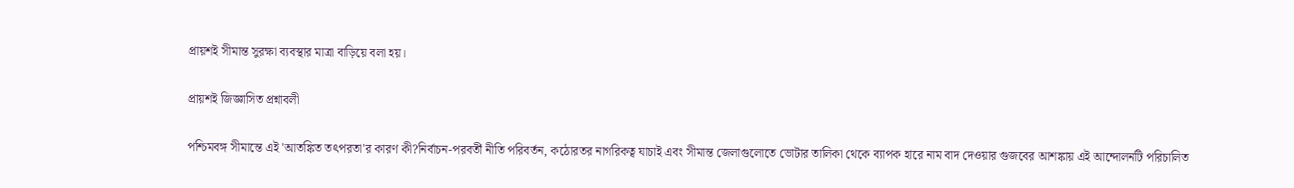প্রায়শই সীমান্ত সুরক্ষা ব্যবস্থার মাত্রা বাড়িয়ে বলা হয়।

প্রায়শই জিজ্ঞাসিত প্রশ্নাবলী

পশ্চিমবঙ্গ সীমান্তে এই 'আতঙ্কিত তৎপরতা'র কারণ কী?নির্বাচন-পরবর্তী নীতি পরিবর্তন, কঠোরতর নাগরিকত্ব যাচাই এবং সীমান্ত জেলাগুলোতে ভোটার তালিকা থেকে ব্যাপক হারে নাম বাদ দেওয়ার গুজবের আশঙ্কায় এই আন্দোলনটি পরিচালিত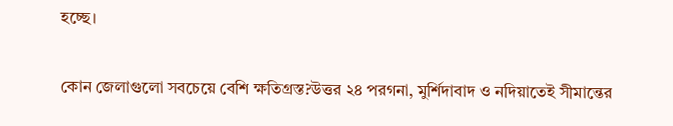হচ্ছে।

কোন জেলাগুলো সবচেয়ে বেশি ক্ষতিগ্রস্ত?উত্তর ২৪ পরগনা, মুর্শিদাবাদ ও নদিয়াতেই সীমান্তের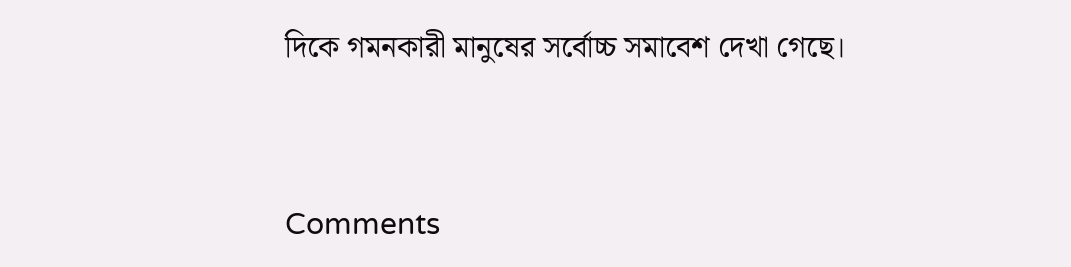দিকে গমনকারী মানুষের সর্বোচ্চ সমাবেশ দেখা গেছে।


Comments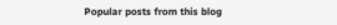Popular posts from this blog